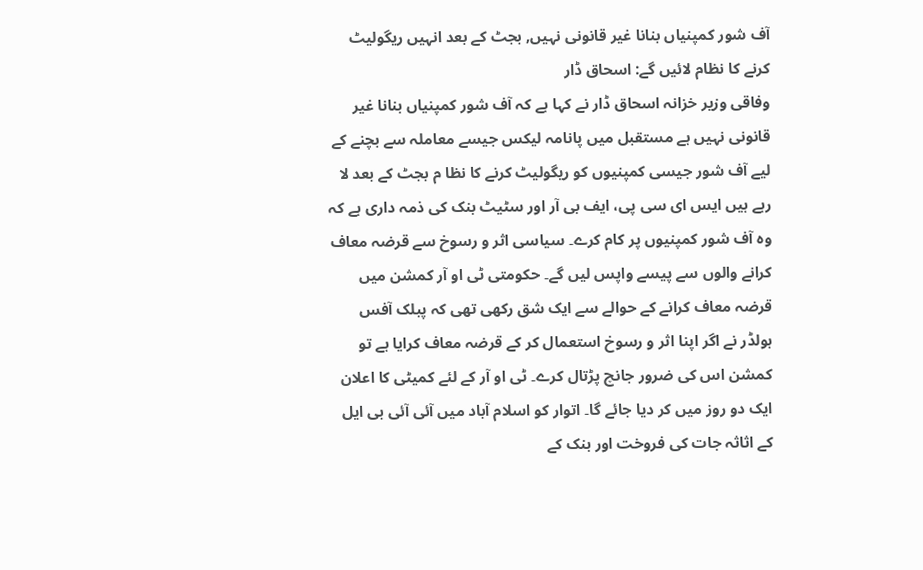آف شور کمپنیاں بنانا غیر قانونی نہیں, بجٹ کے بعد انہیں ریگولیٹ کرنے کا نظام لائیں گے: اسحاق ڈار
وفاقی وزیر خزانہ اسحاق ڈار نے کہا ہے کہ آف شور کمپنیاں بنانا غیر قانونی نہیں ہے مستقبل میں پانامہ لیکس جیسے معاملہ سے بچنے کے لیے آف شور جیسی کمپنیوں کو ریگولیٹ کرنے کا نظا م بجٹ کے بعد لا رہے ہیں ایس ای سی پی، ایف بی آر اور سٹیٹ بنک کی ذمہ داری ہے کہ وہ آف شور کمپنیوں پر کام کرے۔ سیاسی اثر و رسوخ سے قرضہ معاف کرانے والوں سے پیسے واپس لیں گے۔ حکومتی ٹی او آر کمشن میں قرضہ معاف کرانے کے حوالے سے ایک شق رکھی تھی کہ پبلک آفس ہولڈر نے اگر اپنا اثر و رسوخ استعمال کر کے قرضہ معاف کرایا ہے تو کمشن اس کی ضرور جانچ پڑتال کرے۔ ٹی او آر کے لئے کمیٹی کا اعلان ایک دو روز میں کر دیا جائے گا۔ اتوار کو اسلام آباد میں آئی آئی بی ایل کے اثاثہ جات کی فروخت اور بنک کے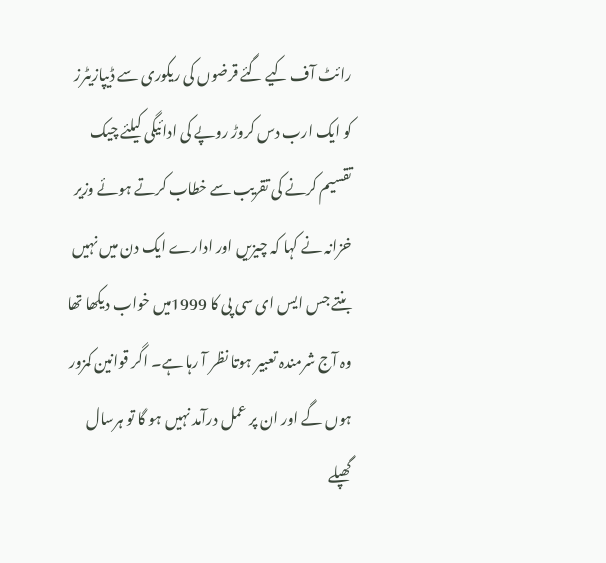رائٹ آف کیے گئے قرضوں کی ریکوری سے ڈیپازیٹرز کو ایک ارب دس کروڑ روپے کی ادائیگی کیلئے چیک تقسیم کرنے کی تقریب سے خطاب کرتے ہوئے وزیر خزانہ نے کہا کہ چیزیں اور ادارے ایک دن میں نہیں بنتے جس ایس ای سی پی کا 1999میں خواب دیکھا تھا وہ آج شرمندہ تعبیر ہوتا نظر آ رہا ہے۔ اگر قوانین کمزور ہوں گے اور ان پر عمل درآمد نہیں ہو گا تو ہرسال گھپلے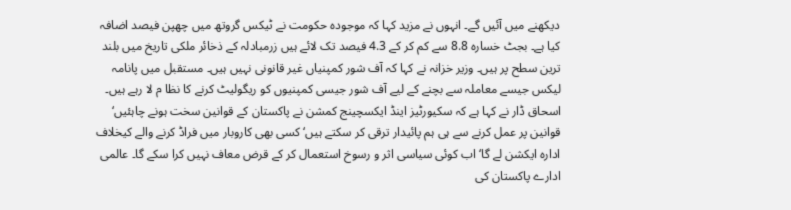دیکھنے میں آئیں گے۔ انہوں نے مزید کہا کہ موجودہ حکومت نے ٹیکس گروتھ میں چھپن فیصد اضافہ کیا ہے۔ بجٹ خسارہ 8.8 سے کم کر کے 4.3 فیصد تک لائے ہیں زرمبادلہ کے ذخائر ملکی تاریخ میں بلند ترین سطح پر ہیں۔ وزیر خزانہ نے کہا کہ آف شور کمپنیاں غیر قانونی نہیں ہیں۔ مستقبل میں پانامہ لیکس جیسے معاملہ سے بچنے کے لیے آف شور جیسی کمپنیوں کو ریگولیٹ کرنے کا نظا م لا رہے ہیں۔ اسحاق ڈار نے کہا ہے کہ سکیورٹیز اینڈ ایکسچینج کمشن نے پاکستان کے قوانین سخت ہونے چاہئیں‘ قوانین پر عمل کرنے سے ہی ہم پائیدار ترقی کر سکتے ہیں‘ کسی بھی کاروبار میں فراڈ کرنے والے کیخلاف ادارہ ایکشن لے گا‘ اب کوئی سیاسی اثر و رسوخ استعمال کر کے قرض معاف نہیں کرا سکے گا۔ عالمی ادارے پاکستان کی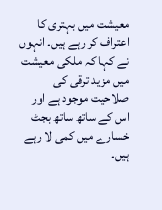معیشت میں بہتری کا اعتراف کر رہے ہیں۔ انہوں نے کہا کہ ملکی معیشت میں مزید ترقی کی صلاحیت موجود ہے اور اس کے ساتھ ساتھ بجٹ خسارے میں کمی لا رہے ہیں۔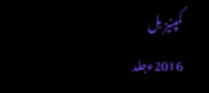کمپنیز بل 2016ءجلد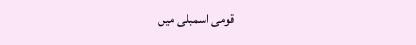قومی اسمبلی میں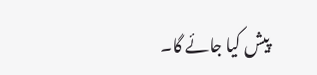پیش کیا جائے گا۔